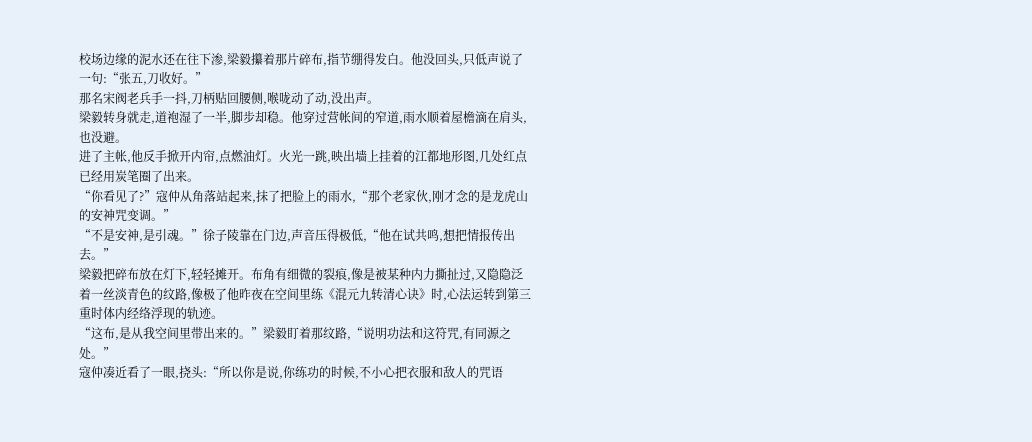校场边缘的泥水还在往下渗,梁毅攥着那片碎布,指节绷得发白。他没回头,只低声说了一句:“张五,刀收好。”
那名宋阀老兵手一抖,刀柄贴回腰侧,喉咙动了动,没出声。
梁毅转身就走,道袍湿了一半,脚步却稳。他穿过营帐间的窄道,雨水顺着屋檐滴在肩头,也没避。
进了主帐,他反手掀开内帘,点燃油灯。火光一跳,映出墙上挂着的江都地形图,几处红点已经用炭笔圈了出来。
“你看见了?”寇仲从角落站起来,抹了把脸上的雨水,“那个老家伙,刚才念的是龙虎山的安神咒变调。”
“不是安神,是引魂。”徐子陵靠在门边,声音压得极低,“他在试共鸣,想把情报传出去。”
梁毅把碎布放在灯下,轻轻摊开。布角有细微的裂痕,像是被某种内力撕扯过,又隐隐泛着一丝淡青色的纹路,像极了他昨夜在空间里练《混元九转清心诀》时,心法运转到第三重时体内经络浮现的轨迹。
“这布,是从我空间里带出来的。”梁毅盯着那纹路,“说明功法和这符咒,有同源之处。”
寇仲凑近看了一眼,挠头:“所以你是说,你练功的时候,不小心把衣服和敌人的咒语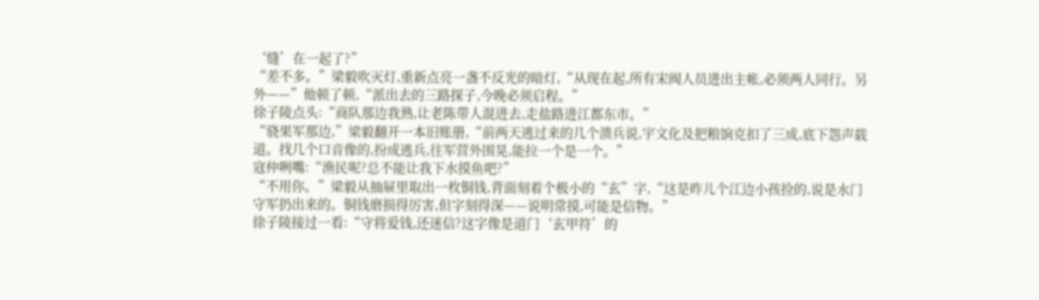‘缝’在一起了?”
“差不多。”梁毅吹灭灯,重新点亮一盏不反光的暗灯,“从现在起,所有宋阀人员进出主帐,必须两人同行。另外——”他顿了顿,“派出去的三路探子,今晚必须启程。”
徐子陵点头:“商队那边我熟,让老陈带人混进去,走盐路进江都东市。”
“骁果军那边,”梁毅翻开一本旧账册,“前两天逃过来的几个溃兵说,宇文化及把粮饷克扣了三成,底下怨声载道。找几个口音像的,扮成逃兵,往军营外围晃,能拉一个是一个。”
寇仲咧嘴:“渔民呢?总不能让我下水摸鱼吧?”
“不用你。”梁毅从抽屉里取出一枚铜钱,背面刻着个极小的“玄”字,“这是昨儿个江边小孩捡的,说是水门守军扔出来的。铜钱磨损得厉害,但字刻得深——说明常摸,可能是信物。”
徐子陵接过一看:“守将爱钱,还迷信?这字像是道门‘玄甲符’的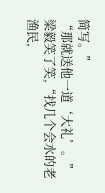简写。”
“那就送他一道‘大礼’。”梁毅笑了笑,“找几个会水的老渔民,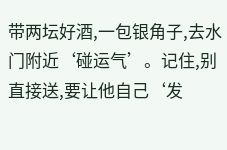带两坛好酒,一包银角子,去水门附近‘碰运气’。记住,别直接送,要让他自己‘发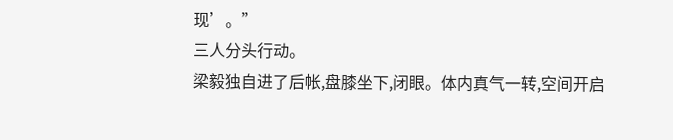现’。”
三人分头行动。
梁毅独自进了后帐,盘膝坐下,闭眼。体内真气一转,空间开启